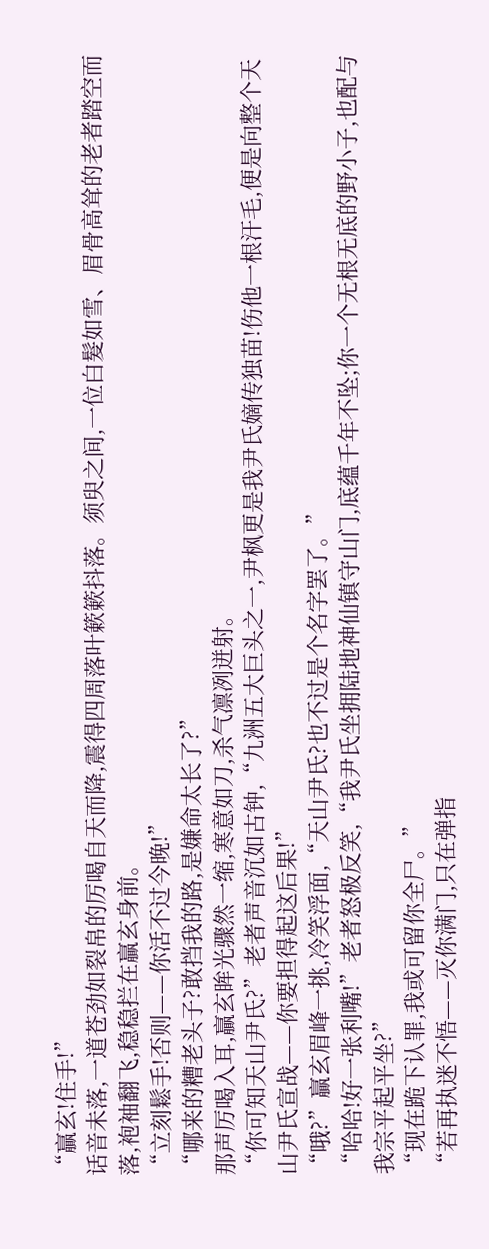“贏玄!住手!”
话音未落,一道苍劲如裂帛的厉喝自天而降,震得四周落叶簌簌抖落。须臾之间,一位白髮如雪、眉骨高耸的老者踏空而落,袍袖翻飞,稳稳拦在贏玄身前。
“立刻鬆手!否则——你活不过今晚!”
“哪来的糟老头子?敢挡我的路,是嫌命太长了?”
那声厉喝入耳,贏玄眸光骤然一缩,寒意如刀,杀气凛冽迸射。
“你可知天山尹氏?”老者声音沉如古钟,“九洲五大巨头之一,尹枫更是我尹氏嫡传独苗!伤他一根汗毛,便是向整个天山尹氏宣战——你要担得起这后果!”
“哦?”贏玄眉峰一挑,冷笑浮面,“天山尹氏?也不过是个名字罢了。”
“哈哈!好一张利嘴!”老者怒极反笑,“我尹氏坐拥陆地神仙镇守山门,底蕴千年不坠;你一个无根无底的野小子,也配与我宗平起平坐?”
“现在跪下认罪,我或可留你全尸。”
“若再执迷不悟——灭你满门,只在弹指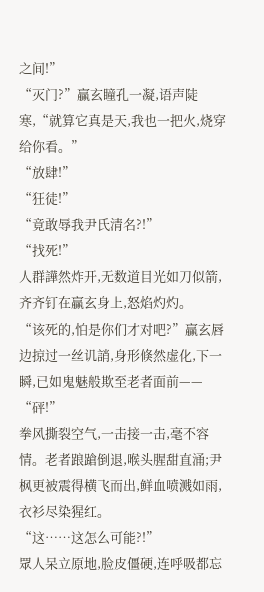之间!”
“灭门?”贏玄瞳孔一凝,语声陡寒,“就算它真是天,我也一把火,烧穿给你看。”
“放肆!”
“狂徒!”
“竟敢辱我尹氏清名?!”
“找死!”
人群譁然炸开,无数道目光如刀似箭,齐齐钉在贏玄身上,怒焰灼灼。
“该死的,怕是你们才对吧?”贏玄唇边掠过一丝讥誚,身形倏然虚化,下一瞬,已如鬼魅般欺至老者面前——
“砰!”
拳风撕裂空气,一击接一击,毫不容情。老者踉蹌倒退,喉头腥甜直涌;尹枫更被震得横飞而出,鲜血喷溅如雨,衣衫尽染猩红。
“这……这怎么可能?!”
眾人呆立原地,脸皮僵硬,连呼吸都忘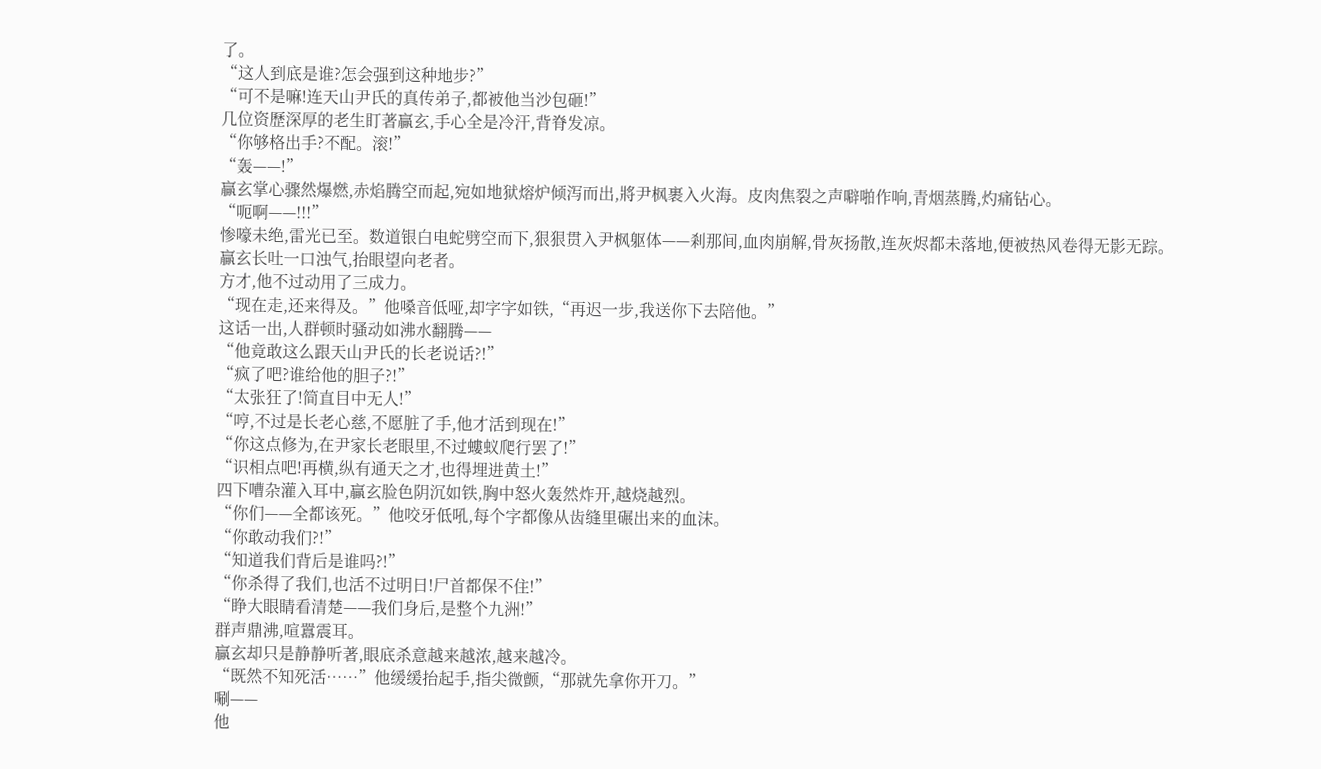了。
“这人到底是谁?怎会强到这种地步?”
“可不是嘛!连天山尹氏的真传弟子,都被他当沙包砸!”
几位资歷深厚的老生盯著贏玄,手心全是冷汗,背脊发凉。
“你够格出手?不配。滚!”
“轰——!”
贏玄掌心骤然爆燃,赤焰腾空而起,宛如地狱熔炉倾泻而出,將尹枫裹入火海。皮肉焦裂之声噼啪作响,青烟蒸腾,灼痛钻心。
“呃啊——!!!”
惨嚎未绝,雷光已至。数道银白电蛇劈空而下,狠狠贯入尹枫躯体——剎那间,血肉崩解,骨灰扬散,连灰烬都未落地,便被热风卷得无影无踪。
贏玄长吐一口浊气,抬眼望向老者。
方才,他不过动用了三成力。
“现在走,还来得及。”他嗓音低哑,却字字如铁,“再迟一步,我送你下去陪他。”
这话一出,人群顿时骚动如沸水翻腾——
“他竟敢这么跟天山尹氏的长老说话?!”
“疯了吧?谁给他的胆子?!”
“太张狂了!简直目中无人!”
“哼,不过是长老心慈,不愿脏了手,他才活到现在!”
“你这点修为,在尹家长老眼里,不过螻蚁爬行罢了!”
“识相点吧!再横,纵有通天之才,也得埋进黄土!”
四下嘈杂灌入耳中,贏玄脸色阴沉如铁,胸中怒火轰然炸开,越烧越烈。
“你们——全都该死。”他咬牙低吼,每个字都像从齿缝里碾出来的血沫。
“你敢动我们?!”
“知道我们背后是谁吗?!”
“你杀得了我们,也活不过明日!尸首都保不住!”
“睁大眼睛看清楚——我们身后,是整个九洲!”
群声鼎沸,喧囂震耳。
贏玄却只是静静听著,眼底杀意越来越浓,越来越冷。
“既然不知死活……”他缓缓抬起手,指尖微颤,“那就先拿你开刀。”
唰——
他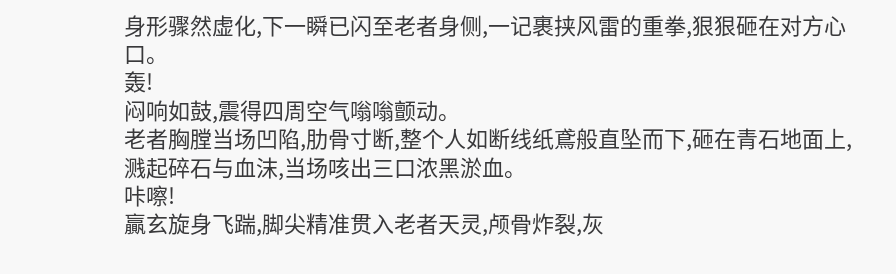身形骤然虚化,下一瞬已闪至老者身侧,一记裹挟风雷的重拳,狠狠砸在对方心口。
轰!
闷响如鼓,震得四周空气嗡嗡颤动。
老者胸膛当场凹陷,肋骨寸断,整个人如断线纸鳶般直坠而下,砸在青石地面上,溅起碎石与血沫,当场咳出三口浓黑淤血。
咔嚓!
贏玄旋身飞踹,脚尖精准贯入老者天灵,颅骨炸裂,灰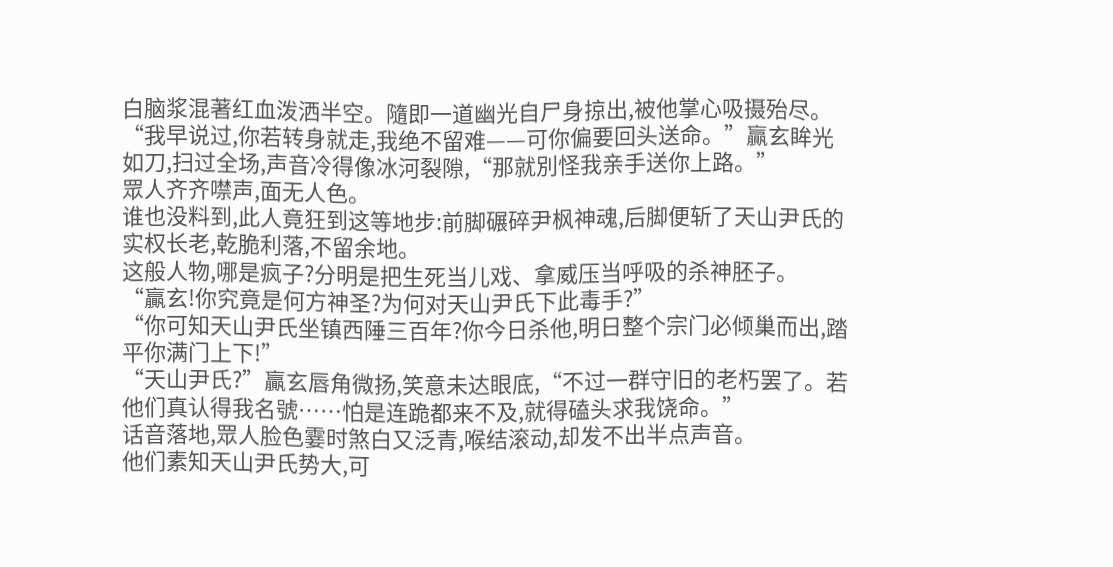白脑浆混著红血泼洒半空。隨即一道幽光自尸身掠出,被他掌心吸摄殆尽。
“我早说过,你若转身就走,我绝不留难——可你偏要回头送命。”贏玄眸光如刀,扫过全场,声音冷得像冰河裂隙,“那就別怪我亲手送你上路。”
眾人齐齐噤声,面无人色。
谁也没料到,此人竟狂到这等地步:前脚碾碎尹枫神魂,后脚便斩了天山尹氏的实权长老,乾脆利落,不留余地。
这般人物,哪是疯子?分明是把生死当儿戏、拿威压当呼吸的杀神胚子。
“贏玄!你究竟是何方神圣?为何对天山尹氏下此毒手?”
“你可知天山尹氏坐镇西陲三百年?你今日杀他,明日整个宗门必倾巢而出,踏平你满门上下!”
“天山尹氏?”贏玄唇角微扬,笑意未达眼底,“不过一群守旧的老朽罢了。若他们真认得我名號……怕是连跪都来不及,就得磕头求我饶命。”
话音落地,眾人脸色霎时煞白又泛青,喉结滚动,却发不出半点声音。
他们素知天山尹氏势大,可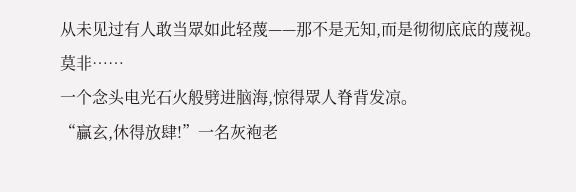从未见过有人敢当眾如此轻蔑——那不是无知,而是彻彻底底的蔑视。
莫非……
一个念头电光石火般劈进脑海,惊得眾人脊背发凉。
“贏玄,休得放肆!”一名灰袍老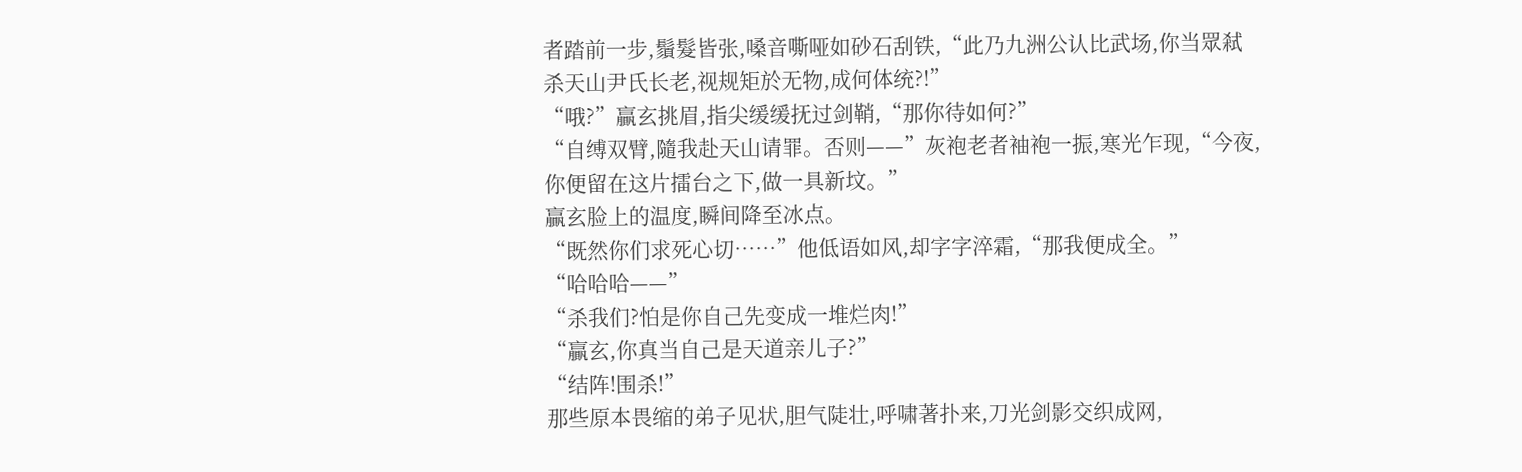者踏前一步,鬚髮皆张,嗓音嘶哑如砂石刮铁,“此乃九洲公认比武场,你当眾弒杀天山尹氏长老,视规矩於无物,成何体统?!”
“哦?”贏玄挑眉,指尖缓缓抚过剑鞘,“那你待如何?”
“自缚双臂,隨我赴天山请罪。否则——”灰袍老者袖袍一振,寒光乍现,“今夜,你便留在这片擂台之下,做一具新坟。”
贏玄脸上的温度,瞬间降至冰点。
“既然你们求死心切……”他低语如风,却字字淬霜,“那我便成全。”
“哈哈哈——”
“杀我们?怕是你自己先变成一堆烂肉!”
“贏玄,你真当自己是天道亲儿子?”
“结阵!围杀!”
那些原本畏缩的弟子见状,胆气陡壮,呼啸著扑来,刀光剑影交织成网,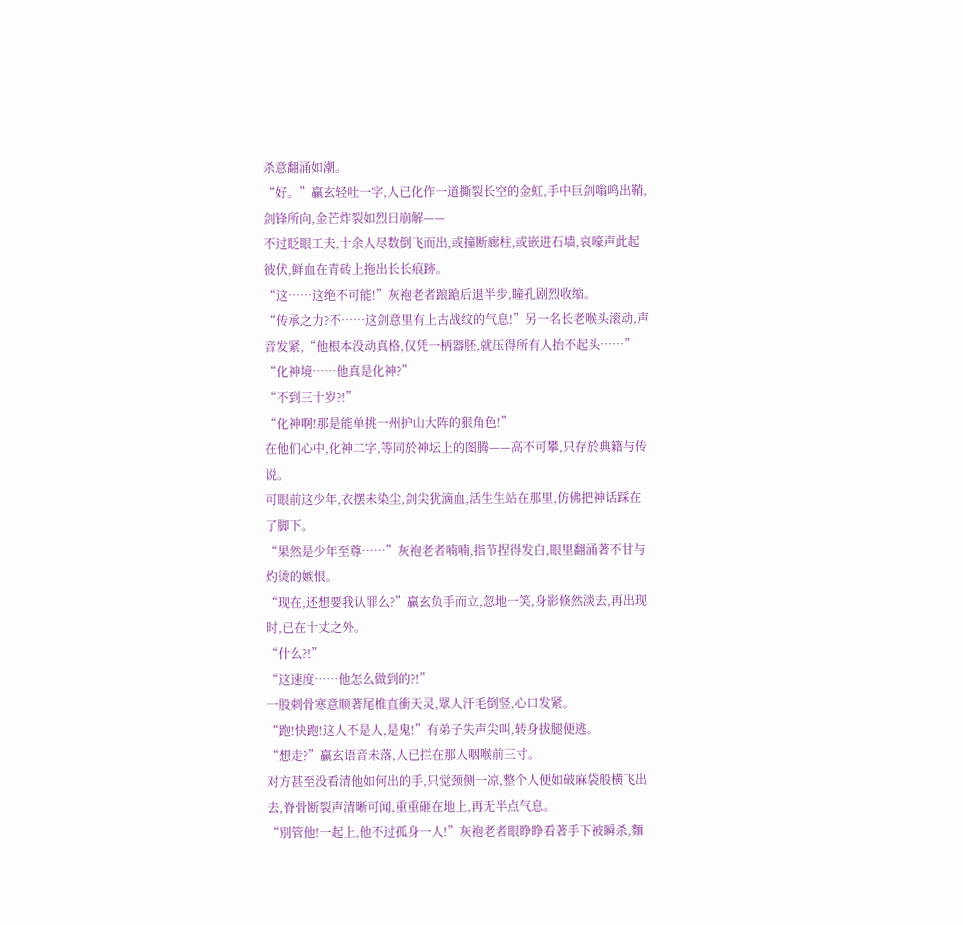杀意翻涌如潮。
“好。”贏玄轻吐一字,人已化作一道撕裂长空的金虹,手中巨剑嗡鸣出鞘,剑锋所向,金芒炸裂如烈日崩解——
不过眨眼工夫,十余人尽数倒飞而出,或撞断廊柱,或嵌进石墙,哀嚎声此起彼伏,鲜血在青砖上拖出长长痕跡。
“这……这绝不可能!”灰袍老者踉蹌后退半步,瞳孔剧烈收缩。
“传承之力?不……这剑意里有上古战纹的气息!”另一名长老喉头滚动,声音发紧,“他根本没动真格,仅凭一柄器胚,就压得所有人抬不起头……”
“化神境……他真是化神?”
“不到三十岁?!”
“化神啊!那是能单挑一州护山大阵的狠角色!”
在他们心中,化神二字,等同於神坛上的图腾——高不可攀,只存於典籍与传说。
可眼前这少年,衣摆未染尘,剑尖犹滴血,活生生站在那里,仿佛把神话踩在了脚下。
“果然是少年至尊……”灰袍老者喃喃,指节捏得发白,眼里翻涌著不甘与灼烫的嫉恨。
“现在,还想要我认罪么?”贏玄负手而立,忽地一笑,身影倏然淡去,再出现时,已在十丈之外。
“什么?!”
“这速度……他怎么做到的?!”
一股刺骨寒意顺著尾椎直衝天灵,眾人汗毛倒竖,心口发紧。
“跑!快跑!这人不是人,是鬼!”有弟子失声尖叫,转身拔腿便逃。
“想走?”贏玄语音未落,人已拦在那人咽喉前三寸。
对方甚至没看清他如何出的手,只觉颈侧一凉,整个人便如破麻袋般横飞出去,脊骨断裂声清晰可闻,重重砸在地上,再无半点气息。
“別管他!一起上,他不过孤身一人!”灰袍老者眼睁睁看著手下被瞬杀,麵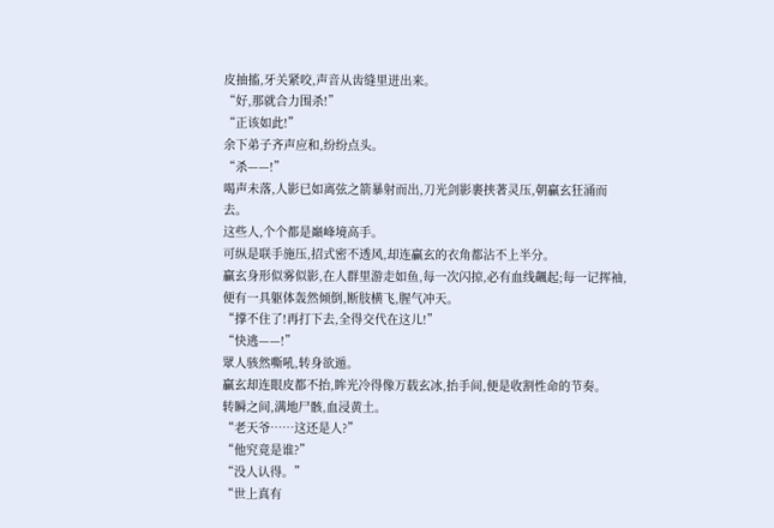皮抽搐,牙关紧咬,声音从齿缝里迸出来。
“好,那就合力围杀!”
“正该如此!”
余下弟子齐声应和,纷纷点头。
“杀——!”
喝声未落,人影已如离弦之箭暴射而出,刀光剑影裹挟著灵压,朝贏玄狂涌而去。
这些人,个个都是巔峰境高手。
可纵是联手施压,招式密不透风,却连贏玄的衣角都沾不上半分。
贏玄身形似雾似影,在人群里游走如鱼,每一次闪掠,必有血线飆起;每一记挥袖,便有一具躯体轰然倾倒,断肢横飞,腥气冲天。
“撑不住了!再打下去,全得交代在这儿!”
“快逃——!”
眾人骇然嘶吼,转身欲遁。
贏玄却连眼皮都不抬,眸光冷得像万载玄冰,抬手间,便是收割性命的节奏。
转瞬之间,满地尸骸,血浸黄土。
“老天爷……这还是人?”
“他究竟是谁?”
“没人认得。”
“世上真有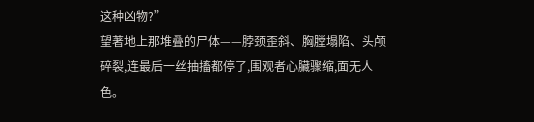这种凶物?”
望著地上那堆叠的尸体——脖颈歪斜、胸膛塌陷、头颅碎裂,连最后一丝抽搐都停了,围观者心臟骤缩,面无人色。